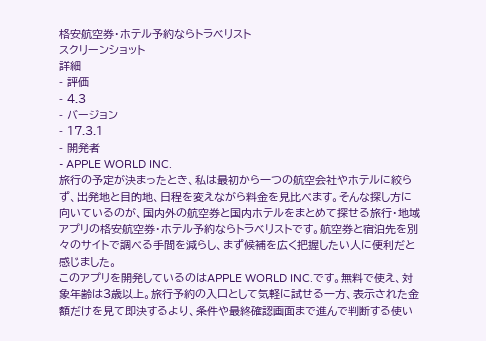格安航空券・ホテル予約ならトラベリスト
スクリーンショット
詳細
- 評価
- 4.3
- バージョン
- 17.3.1
- 開発者
- APPLE WORLD INC.
旅行の予定が決まったとき、私は最初から一つの航空会社やホテルに絞らず、出発地と目的地、日程を変えながら料金を見比べます。そんな探し方に向いているのが、国内外の航空券と国内ホテルをまとめて探せる旅行・地域アプリの格安航空券・ホテル予約ならトラベリストです。航空券と宿泊先を別々のサイトで調べる手間を減らし、まず候補を広く把握したい人に便利だと感じました。
このアプリを開発しているのはAPPLE WORLD INC.です。無料で使え、対象年齢は3歳以上。旅行予約の入口として気軽に試せる一方、表示された金額だけを見て即決するより、条件や最終確認画面まで進んで判断する使い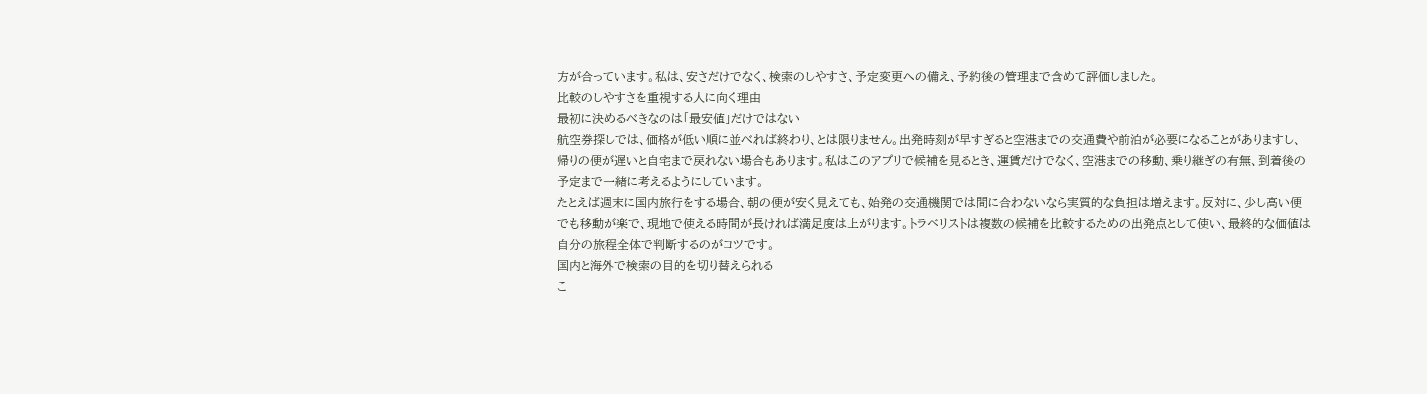方が合っています。私は、安さだけでなく、検索のしやすさ、予定変更への備え、予約後の管理まで含めて評価しました。
比較のしやすさを重視する人に向く理由
最初に決めるべきなのは「最安値」だけではない
航空券探しでは、価格が低い順に並べれば終わり、とは限りません。出発時刻が早すぎると空港までの交通費や前泊が必要になることがありますし、帰りの便が遅いと自宅まで戻れない場合もあります。私はこのアプリで候補を見るとき、運賃だけでなく、空港までの移動、乗り継ぎの有無、到着後の予定まで一緒に考えるようにしています。
たとえば週末に国内旅行をする場合、朝の便が安く見えても、始発の交通機関では間に合わないなら実質的な負担は増えます。反対に、少し高い便でも移動が楽で、現地で使える時間が長ければ満足度は上がります。トラベリストは複数の候補を比較するための出発点として使い、最終的な価値は自分の旅程全体で判断するのがコツです。
国内と海外で検索の目的を切り替えられる
こ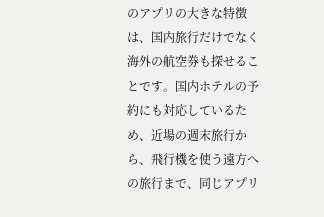のアプリの大きな特徴は、国内旅行だけでなく海外の航空券も探せることです。国内ホテルの予約にも対応しているため、近場の週末旅行から、飛行機を使う遠方への旅行まで、同じアプリ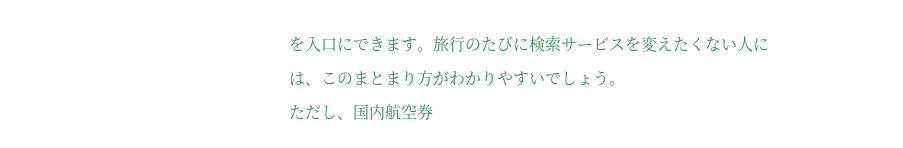を入口にできます。旅行のたびに検索サービスを変えたくない人には、このまとまり方がわかりやすいでしょう。
ただし、国内航空券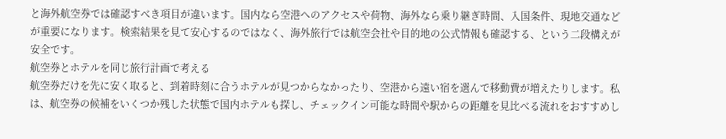と海外航空券では確認すべき項目が違います。国内なら空港へのアクセスや荷物、海外なら乗り継ぎ時間、入国条件、現地交通などが重要になります。検索結果を見て安心するのではなく、海外旅行では航空会社や目的地の公式情報も確認する、という二段構えが安全です。
航空券とホテルを同じ旅行計画で考える
航空券だけを先に安く取ると、到着時刻に合うホテルが見つからなかったり、空港から遠い宿を選んで移動費が増えたりします。私は、航空券の候補をいくつか残した状態で国内ホテルも探し、チェックイン可能な時間や駅からの距離を見比べる流れをおすすめし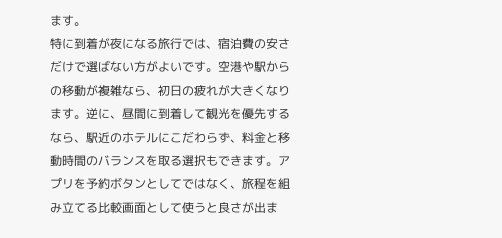ます。
特に到着が夜になる旅行では、宿泊費の安さだけで選ばない方がよいです。空港や駅からの移動が複雑なら、初日の疲れが大きくなります。逆に、昼間に到着して観光を優先するなら、駅近のホテルにこだわらず、料金と移動時間のバランスを取る選択もできます。アプリを予約ボタンとしてではなく、旅程を組み立てる比較画面として使うと良さが出ま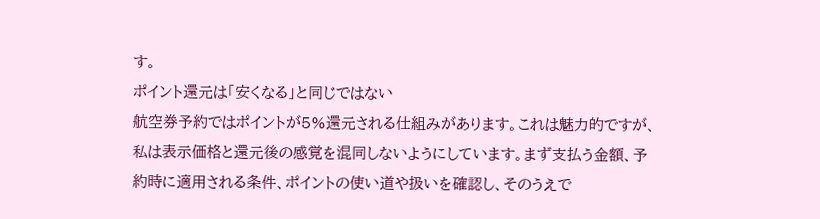す。
ポイント還元は「安くなる」と同じではない
航空券予約ではポイントが5%還元される仕組みがあります。これは魅力的ですが、私は表示価格と還元後の感覚を混同しないようにしています。まず支払う金額、予約時に適用される条件、ポイントの使い道や扱いを確認し、そのうえで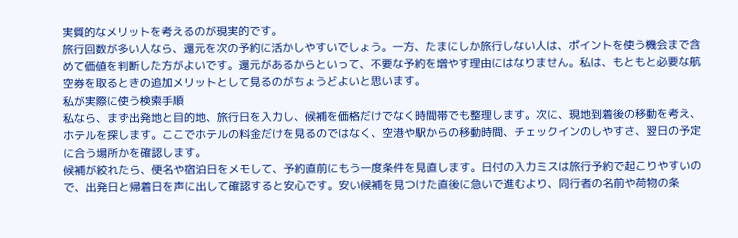実質的なメリットを考えるのが現実的です。
旅行回数が多い人なら、還元を次の予約に活かしやすいでしょう。一方、たまにしか旅行しない人は、ポイントを使う機会まで含めて価値を判断した方がよいです。還元があるからといって、不要な予約を増やす理由にはなりません。私は、もともと必要な航空券を取るときの追加メリットとして見るのがちょうどよいと思います。
私が実際に使う検索手順
私なら、まず出発地と目的地、旅行日を入力し、候補を価格だけでなく時間帯でも整理します。次に、現地到着後の移動を考え、ホテルを探します。ここでホテルの料金だけを見るのではなく、空港や駅からの移動時間、チェックインのしやすさ、翌日の予定に合う場所かを確認します。
候補が絞れたら、便名や宿泊日をメモして、予約直前にもう一度条件を見直します。日付の入力ミスは旅行予約で起こりやすいので、出発日と帰着日を声に出して確認すると安心です。安い候補を見つけた直後に急いで進むより、同行者の名前や荷物の条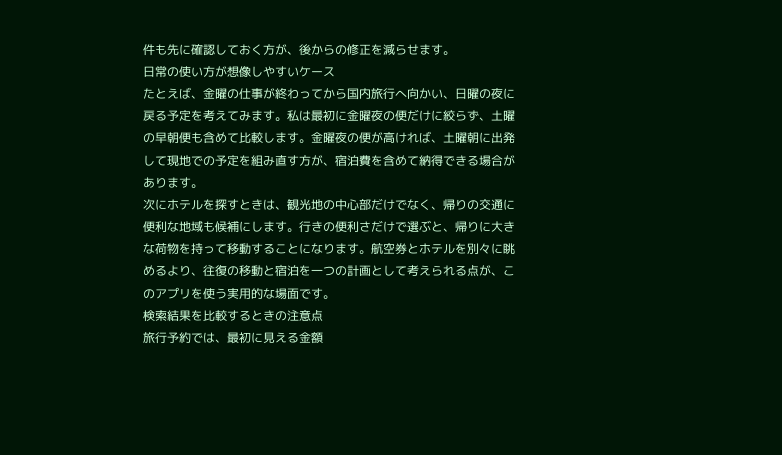件も先に確認しておく方が、後からの修正を減らせます。
日常の使い方が想像しやすいケース
たとえば、金曜の仕事が終わってから国内旅行へ向かい、日曜の夜に戻る予定を考えてみます。私は最初に金曜夜の便だけに絞らず、土曜の早朝便も含めて比較します。金曜夜の便が高ければ、土曜朝に出発して現地での予定を組み直す方が、宿泊費を含めて納得できる場合があります。
次にホテルを探すときは、観光地の中心部だけでなく、帰りの交通に便利な地域も候補にします。行きの便利さだけで選ぶと、帰りに大きな荷物を持って移動することになります。航空券とホテルを別々に眺めるより、往復の移動と宿泊を一つの計画として考えられる点が、このアプリを使う実用的な場面です。
検索結果を比較するときの注意点
旅行予約では、最初に見える金額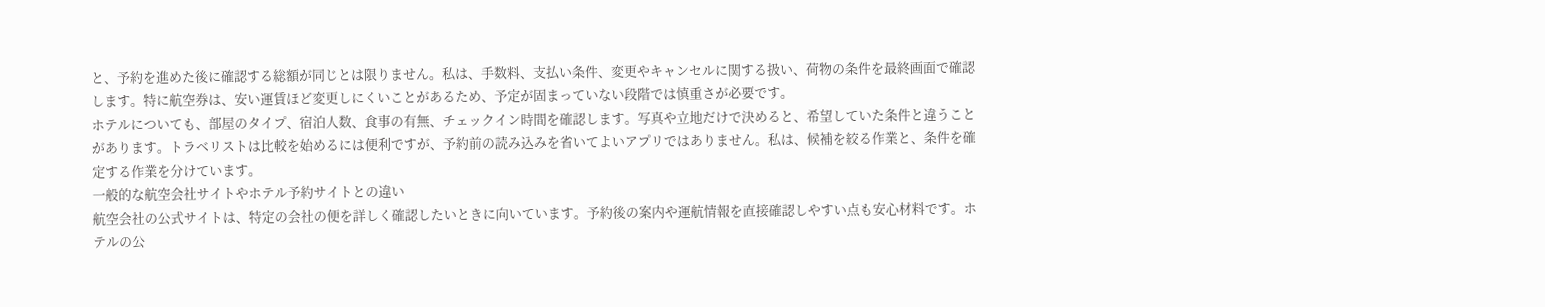と、予約を進めた後に確認する総額が同じとは限りません。私は、手数料、支払い条件、変更やキャンセルに関する扱い、荷物の条件を最終画面で確認します。特に航空券は、安い運賃ほど変更しにくいことがあるため、予定が固まっていない段階では慎重さが必要です。
ホテルについても、部屋のタイプ、宿泊人数、食事の有無、チェックイン時間を確認します。写真や立地だけで決めると、希望していた条件と違うことがあります。トラベリストは比較を始めるには便利ですが、予約前の読み込みを省いてよいアプリではありません。私は、候補を絞る作業と、条件を確定する作業を分けています。
一般的な航空会社サイトやホテル予約サイトとの違い
航空会社の公式サイトは、特定の会社の便を詳しく確認したいときに向いています。予約後の案内や運航情報を直接確認しやすい点も安心材料です。ホテルの公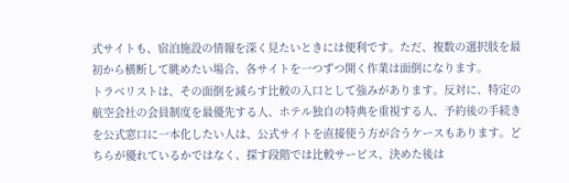式サイトも、宿泊施設の情報を深く見たいときには便利です。ただ、複数の選択肢を最初から横断して眺めたい場合、各サイトを一つずつ開く作業は面倒になります。
トラベリストは、その面倒を減らす比較の入口として強みがあります。反対に、特定の航空会社の会員制度を最優先する人、ホテル独自の特典を重視する人、予約後の手続きを公式窓口に一本化したい人は、公式サイトを直接使う方が合うケースもあります。どちらが優れているかではなく、探す段階では比較サービス、決めた後は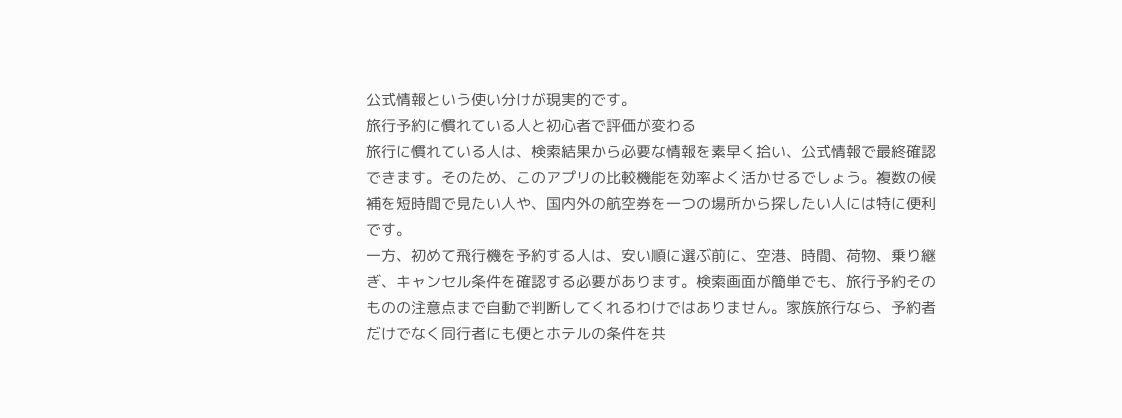公式情報という使い分けが現実的です。
旅行予約に慣れている人と初心者で評価が変わる
旅行に慣れている人は、検索結果から必要な情報を素早く拾い、公式情報で最終確認できます。そのため、このアプリの比較機能を効率よく活かせるでしょう。複数の候補を短時間で見たい人や、国内外の航空券を一つの場所から探したい人には特に便利です。
一方、初めて飛行機を予約する人は、安い順に選ぶ前に、空港、時間、荷物、乗り継ぎ、キャンセル条件を確認する必要があります。検索画面が簡単でも、旅行予約そのものの注意点まで自動で判断してくれるわけではありません。家族旅行なら、予約者だけでなく同行者にも便とホテルの条件を共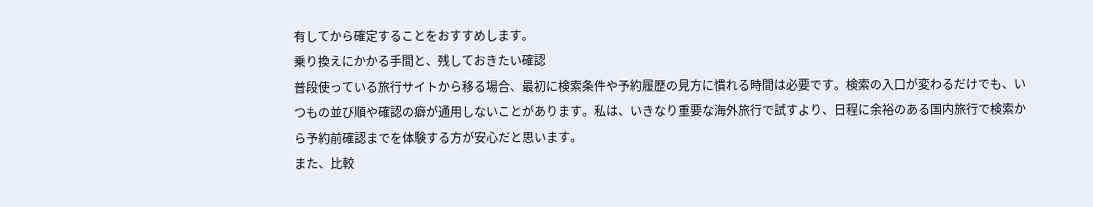有してから確定することをおすすめします。
乗り換えにかかる手間と、残しておきたい確認
普段使っている旅行サイトから移る場合、最初に検索条件や予約履歴の見方に慣れる時間は必要です。検索の入口が変わるだけでも、いつもの並び順や確認の癖が通用しないことがあります。私は、いきなり重要な海外旅行で試すより、日程に余裕のある国内旅行で検索から予約前確認までを体験する方が安心だと思います。
また、比較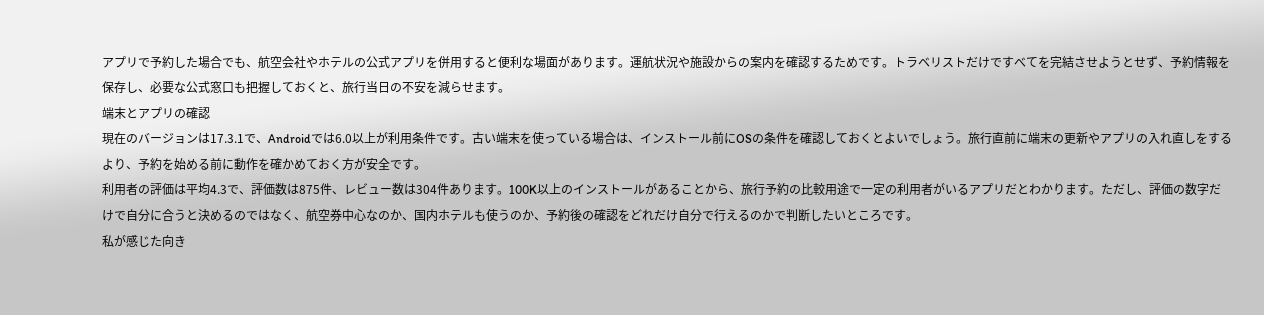アプリで予約した場合でも、航空会社やホテルの公式アプリを併用すると便利な場面があります。運航状況や施設からの案内を確認するためです。トラベリストだけですべてを完結させようとせず、予約情報を保存し、必要な公式窓口も把握しておくと、旅行当日の不安を減らせます。
端末とアプリの確認
現在のバージョンは17.3.1で、Androidでは6.0以上が利用条件です。古い端末を使っている場合は、インストール前にOSの条件を確認しておくとよいでしょう。旅行直前に端末の更新やアプリの入れ直しをするより、予約を始める前に動作を確かめておく方が安全です。
利用者の評価は平均4.3で、評価数は875件、レビュー数は304件あります。100K以上のインストールがあることから、旅行予約の比較用途で一定の利用者がいるアプリだとわかります。ただし、評価の数字だけで自分に合うと決めるのではなく、航空券中心なのか、国内ホテルも使うのか、予約後の確認をどれだけ自分で行えるのかで判断したいところです。
私が感じた向き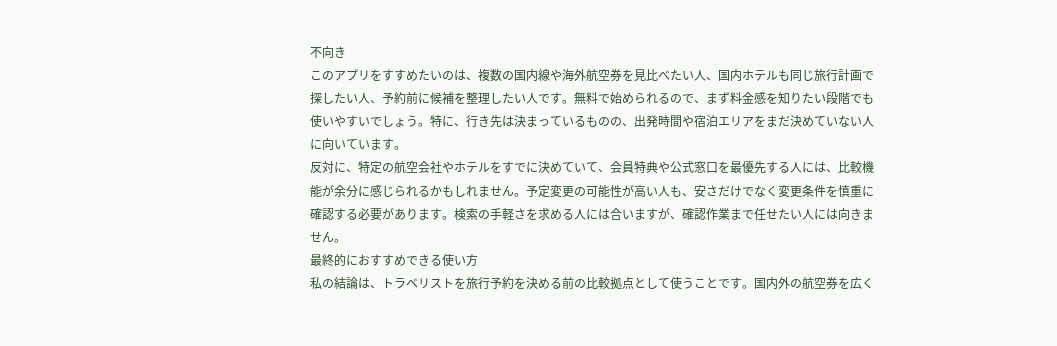不向き
このアプリをすすめたいのは、複数の国内線や海外航空券を見比べたい人、国内ホテルも同じ旅行計画で探したい人、予約前に候補を整理したい人です。無料で始められるので、まず料金感を知りたい段階でも使いやすいでしょう。特に、行き先は決まっているものの、出発時間や宿泊エリアをまだ決めていない人に向いています。
反対に、特定の航空会社やホテルをすでに決めていて、会員特典や公式窓口を最優先する人には、比較機能が余分に感じられるかもしれません。予定変更の可能性が高い人も、安さだけでなく変更条件を慎重に確認する必要があります。検索の手軽さを求める人には合いますが、確認作業まで任せたい人には向きません。
最終的におすすめできる使い方
私の結論は、トラベリストを旅行予約を決める前の比較拠点として使うことです。国内外の航空券を広く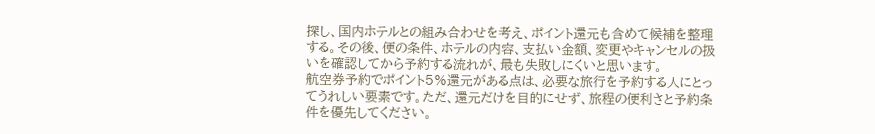探し、国内ホテルとの組み合わせを考え、ポイント還元も含めて候補を整理する。その後、便の条件、ホテルの内容、支払い金額、変更やキャンセルの扱いを確認してから予約する流れが、最も失敗しにくいと思います。
航空券予約でポイント5%還元がある点は、必要な旅行を予約する人にとってうれしい要素です。ただ、還元だけを目的にせず、旅程の便利さと予約条件を優先してください。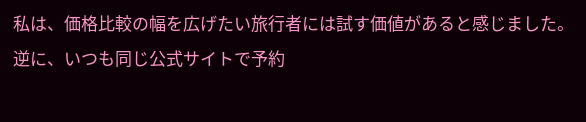私は、価格比較の幅を広げたい旅行者には試す価値があると感じました。逆に、いつも同じ公式サイトで予約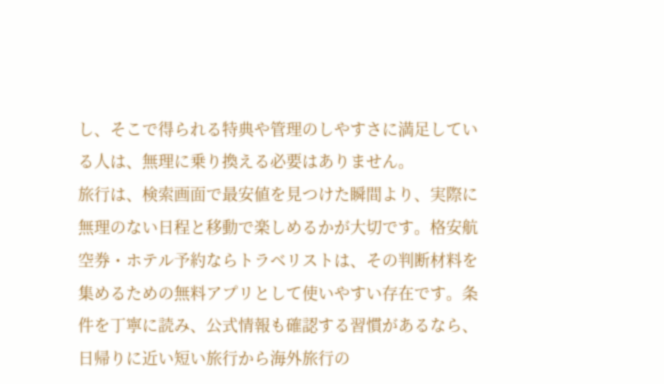し、そこで得られる特典や管理のしやすさに満足している人は、無理に乗り換える必要はありません。
旅行は、検索画面で最安値を見つけた瞬間より、実際に無理のない日程と移動で楽しめるかが大切です。格安航空券・ホテル予約ならトラベリストは、その判断材料を集めるための無料アプリとして使いやすい存在です。条件を丁寧に読み、公式情報も確認する習慣があるなら、日帰りに近い短い旅行から海外旅行の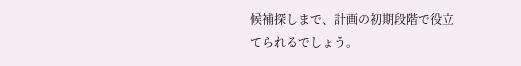候補探しまで、計画の初期段階で役立てられるでしょう。